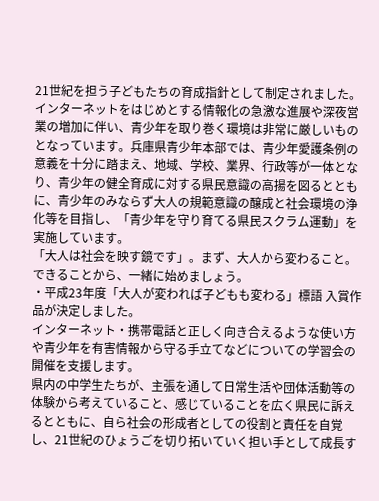21世紀を担う子どもたちの育成指針として制定されました。
インターネットをはじめとする情報化の急激な進展や深夜営業の増加に伴い、青少年を取り巻く環境は非常に厳しいものとなっています。兵庫県青少年本部では、青少年愛護条例の意義を十分に踏まえ、地域、学校、業界、行政等が一体となり、青少年の健全育成に対する県民意識の高揚を図るとともに、青少年のみならず大人の規範意識の醸成と社会環境の浄化等を目指し、「青少年を守り育てる県民スクラム運動」を実施しています。
「大人は社会を映す鏡です」。まず、大人から変わること。できることから、一緒に始めましょう。
・平成23年度「大人が変われば子どもも変わる」標語 入賞作品が決定しました。
インターネット・携帯電話と正しく向き合えるような使い方や青少年を有害情報から守る手立てなどについての学習会の開催を支援します。
県内の中学生たちが、主張を通して日常生活や団体活動等の体験から考えていること、感じていることを広く県民に訴えるとともに、自ら社会の形成者としての役割と責任を自覚し、21世紀のひょうごを切り拓いていく担い手として成長す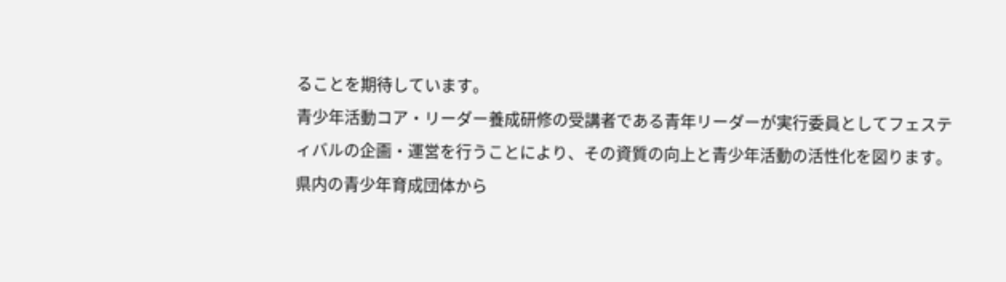ることを期待しています。
青少年活動コア・リーダー養成研修の受講者である青年リーダーが実行委員としてフェスティバルの企画・運営を行うことにより、その資質の向上と青少年活動の活性化を図ります。
県内の青少年育成団体から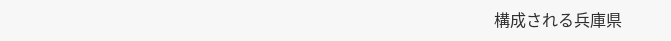構成される兵庫県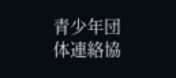青少年団体連絡協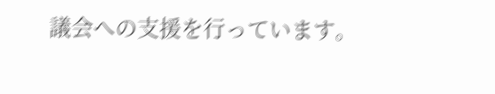議会への支援を行っています。